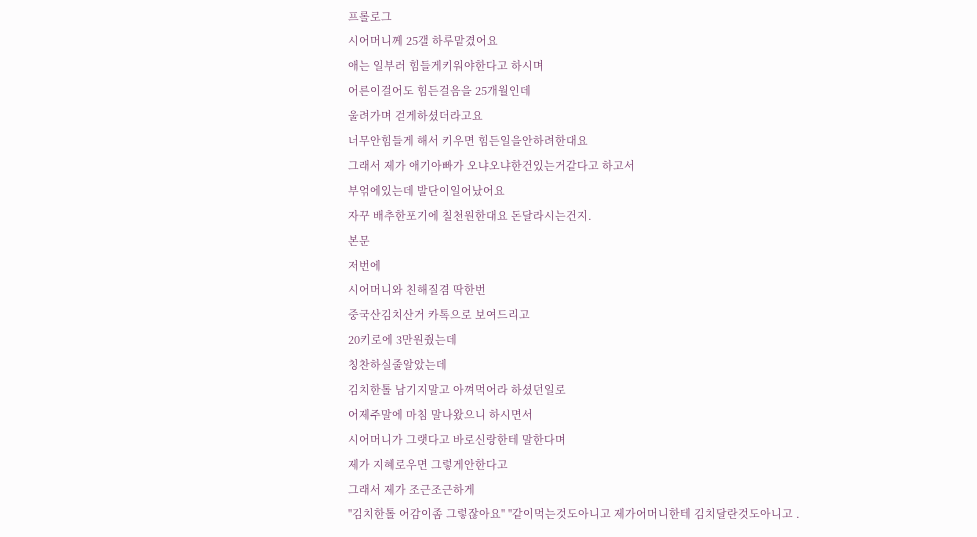프롤로그
시어머니께 25갤 하루맡겼어요
애는 일부러 힘들게키워야한다고 하시며
어른이걸어도 힘든걸음을 25개월인데
울려가며 걷게하셨더라고요
너무안힘들게 해서 키우면 힘든일을안하려한대요
그래서 제가 애기아빠가 오냐오냐한건있는거같다고 하고서
부얶에있는데 발단이일어났어요
자꾸 배추한포기에 칠천원한대요 돈달라시는건지.
본문
저번에
시어머니와 친해질겸 딱한번
중국산김치산거 카톡으로 보여드리고
20키로에 3만원줬는데
칭찬하실줄알았는데
김치한톨 남기지말고 아껴먹어라 하셨던일로
어제주말에 마침 말나왔으니 하시면서
시어머니가 그랫다고 바로신랑한테 말한다며
제가 지혜로우면 그렇게안한다고
그래서 제가 조근조근하게
"김치한톨 어감이좀 그렇잖아요" "같이먹는것도아니고 제가어머니한테 김치달란것도아니고 .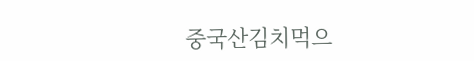중국산김치먹으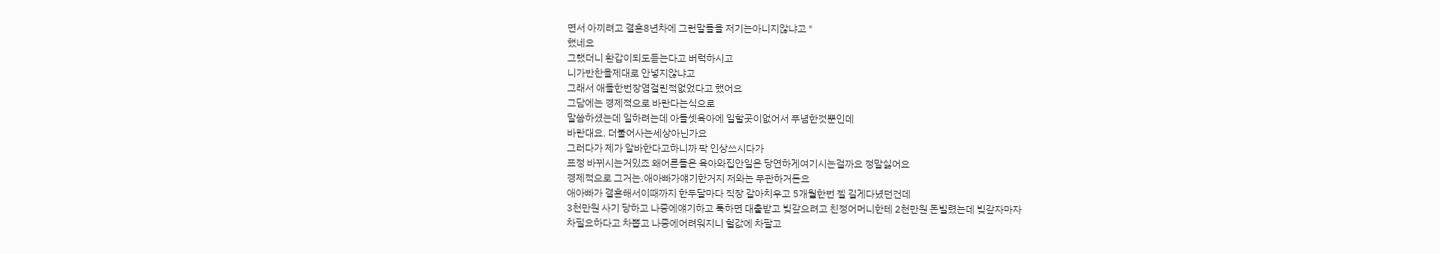면서 아끼려고 결혼8년차에 그런말들을 저기는아니지않냐고 "
했네요
그랬더니 환갑이되도듣는다고 버럭하시고
니가반찬을제대로 안넣지않냐고
그래서 애들한번장염걸린적없었다고 했어요
그담에는 경제적으로 바란다는식으로
말씀하셨는데 일하려는데 아들셋육아에 일할곳이없어서 푸념한것뿐인데
바란대요. 더불어사는세상아닌가요
그러다가 제가 알바한다고하니까 팍 인상쓰시다가
표정 바뀌시는거있죠 왜어른들은 육아와집안일은 당연하게여기시는걸까요 정말싫어요
경제적으로 그거는.애아빠가얘기한거지 저와는 무관하거든요
애아빠가 결혼해서이때까지 한두달마다 직장 갈아치우고 5개월한번 젤 길게다녔던건데
3천만원 사기 당하고 나중에얘기하고 툭하면 대출받고 빚갚으려고 친정어머니한테 2천만원 돈빌렸는데 빚갚자마자
차필요하다고 차뽑고 나중에어려워지니 헐값에 차팔고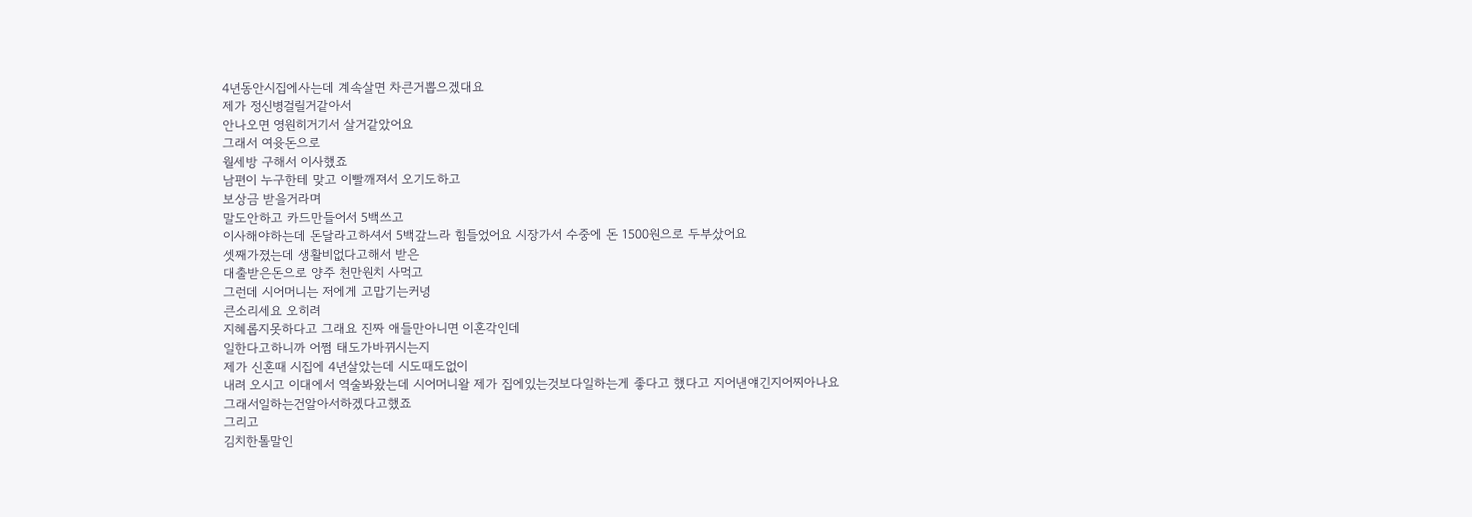4년동안시집에사는데 계속살면 차큰거뽑으겠대요
제가 정신병걸릴거같아서
안나오면 영원히거기서 살거같았어요
그래서 여윳돈으로
월세방 구해서 이사했죠
남편이 누구한테 맞고 이빨깨져서 오기도하고
보상금 받을거라며
말도안하고 카드만들어서 5백쓰고
이사해야하는데 돈달라고하셔서 5백갚느라 힘들었어요 시장가서 수중에 돈 1500원으로 두부샀어요
셋째가졌는데 생활비없다고해서 받은
대출받은돈으로 양주 천만원치 사먹고
그런데 시어머니는 저에게 고맙기는커녕
큰소리세요 오히려
지혜롭지못하다고 그래요 진짜 애들만아니면 이혼각인데
일한다고하니까 어쩜 태도가바뀌시는지
제가 신혼때 시집에 4년살았는데 시도때도없이
내려 오시고 이대에서 역술봐왔는데 시어머니왈 제가 집에있는것보다일하는게 좋다고 했다고 지어낸얘긴지어찌아나요
그래서일하는건알아서하겠다고했죠
그리고
김치한톨말인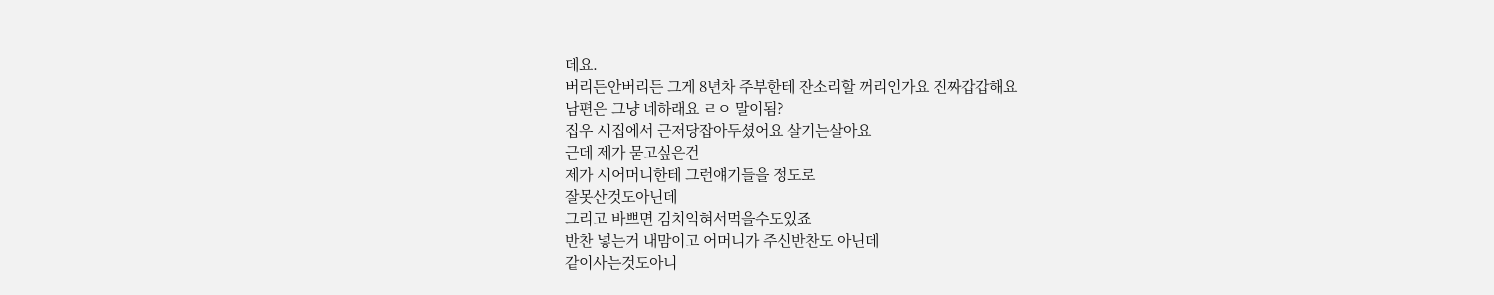데요.
버리든안버리든 그게 8년차 주부한테 잔소리할 꺼리인가요 진짜갑갑해요
남편은 그냥 네하래요 ㄹㅇ 말이됨?
집우 시집에서 근저당잡아두셨어요 살기는살아요
근데 제가 묻고싶은건
제가 시어머니한테 그런얘기들을 정도로
잘못산것도아닌데
그리고 바쁘면 김치익혀서먹을수도있죠
반찬 넣는거 내맘이고 어머니가 주신반찬도 아닌데
같이사는것도아니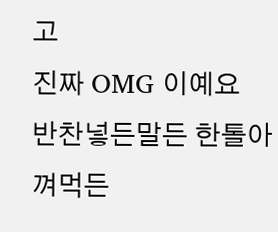고
진짜 OMG 이예요
반찬넣든말든 한톨아껴먹든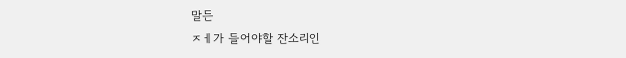말든
ㅈㅔ가 들어야할 잔소리인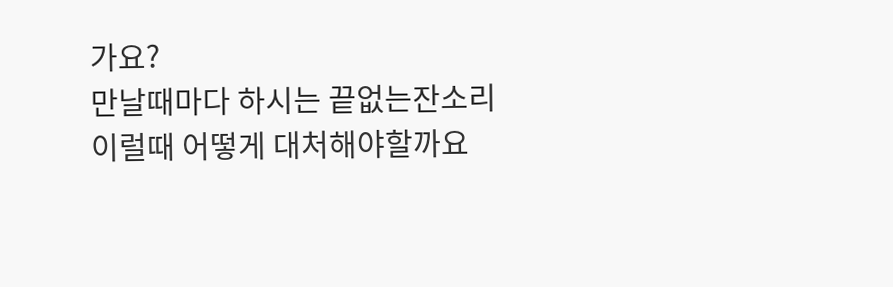가요?
만날때마다 하시는 끝없는잔소리
이럴때 어떻게 대처해야할까요